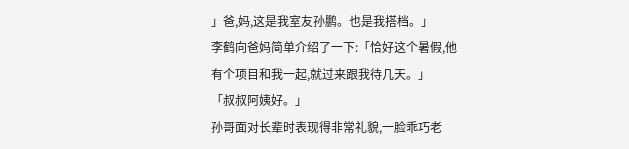」爸,妈,这是我室友孙鹏。也是我搭档。」
李鹤向爸妈简单介绍了一下:「恰好这个暑假,他有个项目和我一起,就过来跟我待几天。」
「叔叔阿姨好。」
孙哥面对长辈时表现得非常礼貌,一脸乖巧老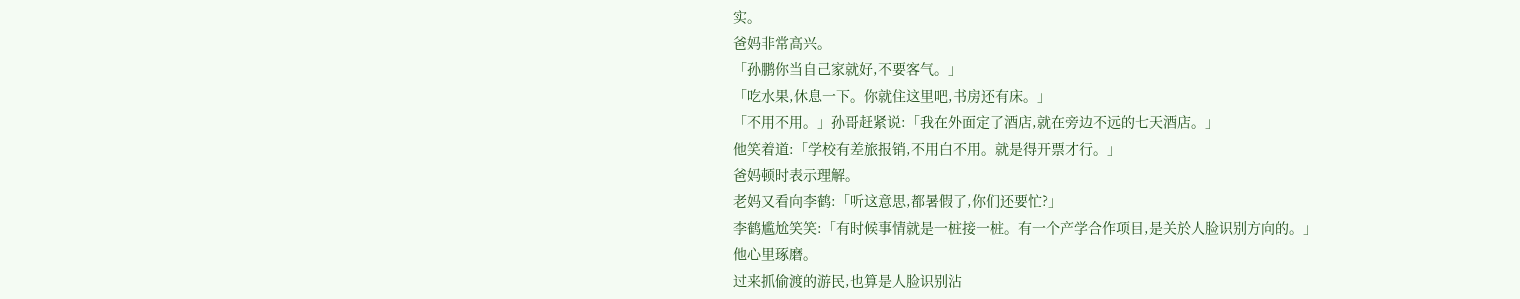实。
爸妈非常高兴。
「孙鹏你当自己家就好,不要客气。」
「吃水果,休息一下。你就住这里吧,书房还有床。」
「不用不用。」孙哥赶紧说:「我在外面定了酒店,就在旁边不远的七天酒店。」
他笑着道:「学校有差旅报销,不用白不用。就是得开票才行。」
爸妈顿时表示理解。
老妈又看向李鹤:「听这意思,都暑假了,你们还要忙?」
李鹤尴尬笑笑:「有时候事情就是一桩接一桩。有一个产学合作项目,是关於人脸识别方向的。」
他心里琢磨。
过来抓偷渡的游民,也算是人脸识别沾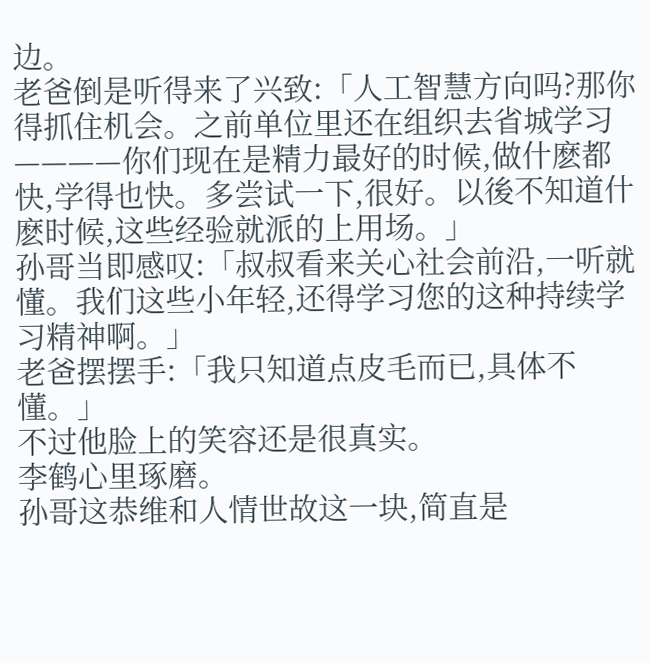边。
老爸倒是听得来了兴致:「人工智慧方向吗?那你得抓住机会。之前单位里还在组织去省城学习————你们现在是精力最好的时候,做什麽都快,学得也快。多尝试一下,很好。以後不知道什麽时候,这些经验就派的上用场。」
孙哥当即感叹:「叔叔看来关心社会前沿,一听就懂。我们这些小年轻,还得学习您的这种持续学习精神啊。」
老爸摆摆手:「我只知道点皮毛而已,具体不懂。」
不过他脸上的笑容还是很真实。
李鹤心里琢磨。
孙哥这恭维和人情世故这一块,简直是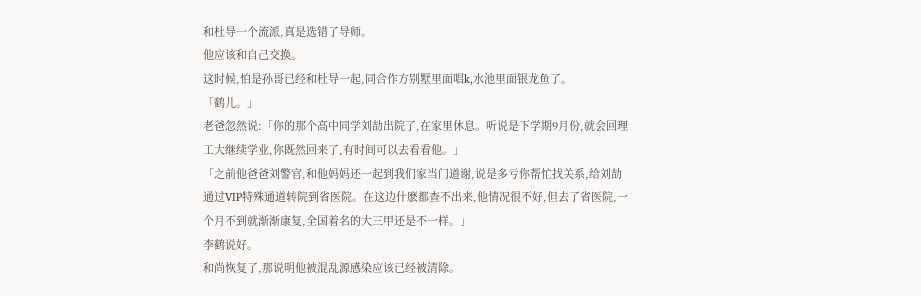和杜导一个流派,真是选错了导师。
他应该和自己交换。
这时候,怕是孙哥已经和杜导一起,同合作方别墅里面唱k,水池里面银龙鱼了。
「鹤儿。」
老爸忽然说:「你的那个高中同学刘劼出院了,在家里休息。听说是下学期9月份,就会回理工大继续学业,你既然回来了,有时间可以去看看他。」
「之前他爸爸刘警官,和他妈妈还一起到我们家当门道谢,说是多亏你帮忙找关系,给刘劼通过VIP特殊通道转院到省医院。在这边什麽都查不出来,他情况很不好,但去了省医院,一个月不到就渐渐康复,全国着名的大三甲还是不一样。」
李鹤说好。
和尚恢复了,那说明他被混乱源感染应该已经被清除。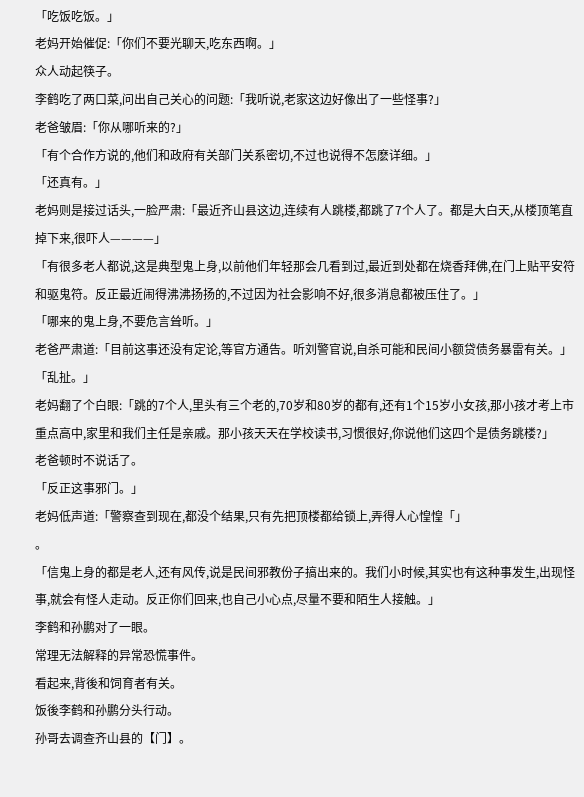「吃饭吃饭。」
老妈开始催促:「你们不要光聊天,吃东西啊。」
众人动起筷子。
李鹤吃了两口菜,问出自己关心的问题:「我听说,老家这边好像出了一些怪事?」
老爸皱眉:「你从哪听来的?」
「有个合作方说的,他们和政府有关部门关系密切,不过也说得不怎麽详细。」
「还真有。」
老妈则是接过话头,一脸严肃:「最近齐山县这边,连续有人跳楼,都跳了7个人了。都是大白天,从楼顶笔直掉下来,很吓人————」
「有很多老人都说,这是典型鬼上身,以前他们年轻那会几看到过,最近到处都在烧香拜佛,在门上贴平安符和驱鬼符。反正最近闹得沸沸扬扬的,不过因为社会影响不好,很多消息都被压住了。」
「哪来的鬼上身,不要危言耸听。」
老爸严肃道:「目前这事还没有定论,等官方通告。听刘警官说,自杀可能和民间小额贷债务暴雷有关。」
「乱扯。」
老妈翻了个白眼:「跳的7个人,里头有三个老的,70岁和80岁的都有,还有1个15岁小女孩,那小孩才考上市重点高中,家里和我们主任是亲戚。那小孩天天在学校读书,习惯很好,你说他们这四个是债务跳楼?」
老爸顿时不说话了。
「反正这事邪门。」
老妈低声道:「警察查到现在,都没个结果,只有先把顶楼都给锁上,弄得人心惶惶「」
。
「信鬼上身的都是老人,还有风传,说是民间邪教份子搞出来的。我们小时候,其实也有这种事发生,出现怪事,就会有怪人走动。反正你们回来,也自己小心点,尽量不要和陌生人接触。」
李鹤和孙鹏对了一眼。
常理无法解释的异常恐慌事件。
看起来,背後和饲育者有关。
饭後李鹤和孙鹏分头行动。
孙哥去调查齐山县的【门】。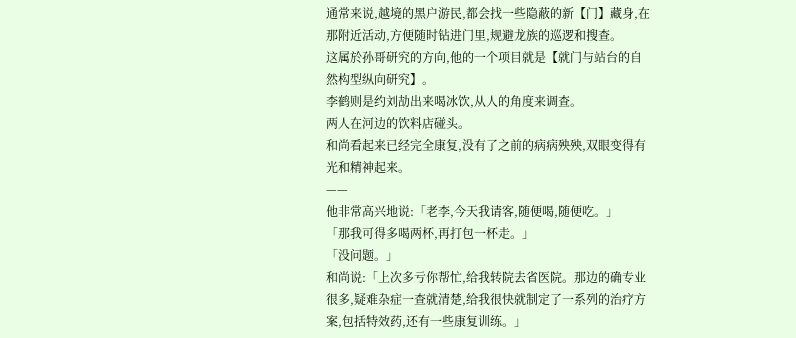通常来说,越境的黑户游民,都会找一些隐蔽的新【门】藏身,在那附近活动,方便随时钻进门里,规避龙族的巡逻和搜查。
这属於孙哥研究的方向,他的一个项目就是【就门与站台的自然构型纵向研究】。
李鹤则是约刘劼出来喝冰饮,从人的角度来调查。
两人在河边的饮料店碰头。
和尚看起来已经完全康复,没有了之前的病病殃殃,双眼变得有光和精神起来。
——
他非常高兴地说:「老李,今天我请客,随便喝,随便吃。」
「那我可得多喝两杯,再打包一杯走。」
「没问题。」
和尚说:「上次多亏你帮忙,给我转院去省医院。那边的确专业很多,疑难杂症一查就清楚,给我很快就制定了一系列的治疗方案,包括特效药,还有一些康复训练。」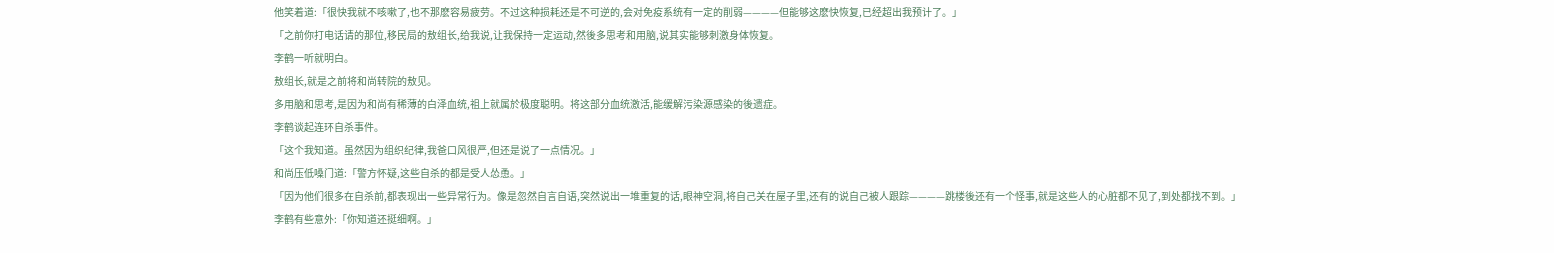他笑着道:「很快我就不咳嗽了,也不那麽容易疲劳。不过这种损耗还是不可逆的,会对免疫系统有一定的削弱————但能够这麽快恢复,已经超出我预计了。」
「之前你打电话请的那位,移民局的敖组长,给我说,让我保持一定运动,然後多思考和用脑,说其实能够刺激身体恢复。
李鹤一听就明白。
敖组长,就是之前将和尚转院的敖见。
多用脑和思考,是因为和尚有稀薄的白泽血统,祖上就属於极度聪明。将这部分血统激活,能缓解污染源感染的後遗症。
李鹤谈起连环自杀事件。
「这个我知道。虽然因为组织纪律,我爸口风很严,但还是说了一点情况。」
和尚压低嗓门道:「警方怀疑,这些自杀的都是受人怂恿。」
「因为他们很多在自杀前,都表现出一些异常行为。像是忽然自言自语,突然说出一堆重复的话,眼神空洞,将自己关在屋子里,还有的说自己被人跟踪————跳楼後还有一个怪事,就是这些人的心脏都不见了,到处都找不到。」
李鹤有些意外:「你知道还挺细啊。」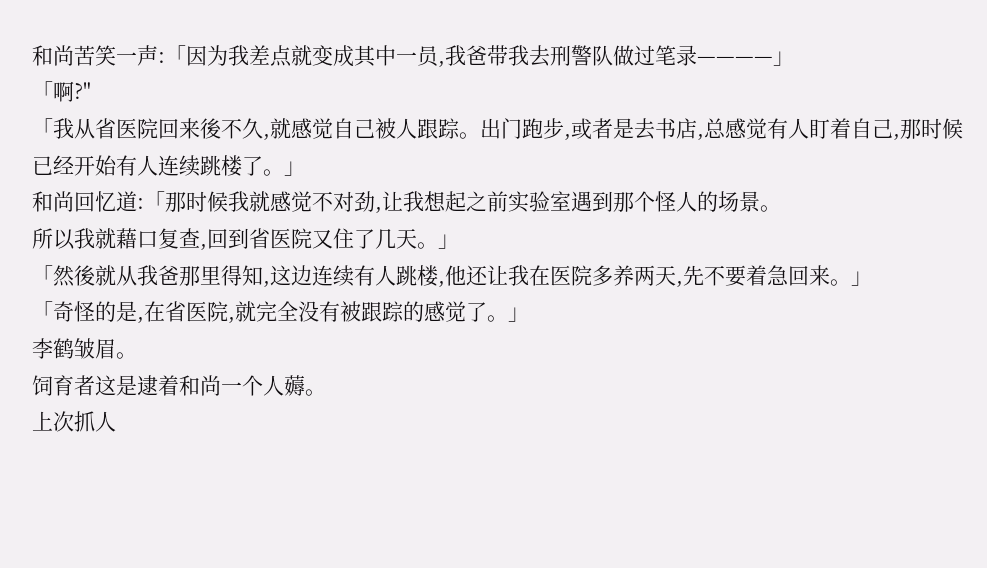和尚苦笑一声:「因为我差点就变成其中一员,我爸带我去刑警队做过笔录————」
「啊?"
「我从省医院回来後不久,就感觉自己被人跟踪。出门跑步,或者是去书店,总感觉有人盯着自己,那时候已经开始有人连续跳楼了。」
和尚回忆道:「那时候我就感觉不对劲,让我想起之前实验室遇到那个怪人的场景。
所以我就藉口复查,回到省医院又住了几天。」
「然後就从我爸那里得知,这边连续有人跳楼,他还让我在医院多养两天,先不要着急回来。」
「奇怪的是,在省医院,就完全没有被跟踪的感觉了。」
李鹤皱眉。
饲育者这是逮着和尚一个人薅。
上次抓人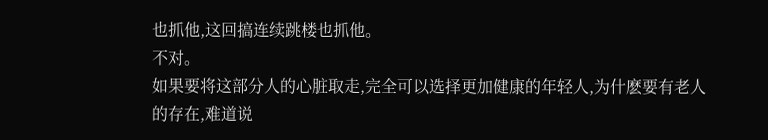也抓他,这回搞连续跳楼也抓他。
不对。
如果要将这部分人的心脏取走,完全可以选择更加健康的年轻人,为什麽要有老人的存在,难道说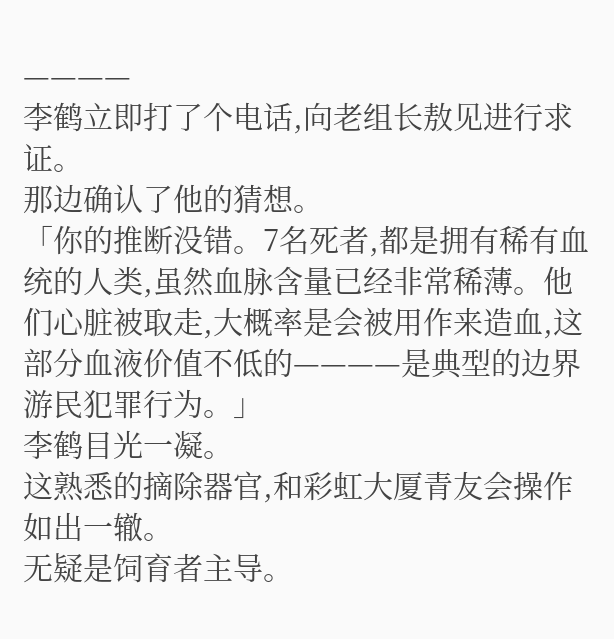————
李鹤立即打了个电话,向老组长敖见进行求证。
那边确认了他的猜想。
「你的推断没错。7名死者,都是拥有稀有血统的人类,虽然血脉含量已经非常稀薄。他们心脏被取走,大概率是会被用作来造血,这部分血液价值不低的————是典型的边界游民犯罪行为。」
李鹤目光一凝。
这熟悉的摘除器官,和彩虹大厦青友会操作如出一辙。
无疑是饲育者主导。